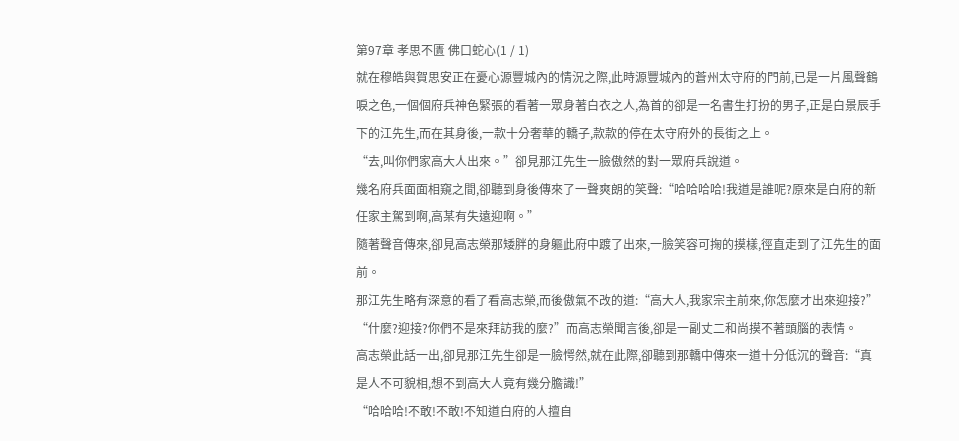第97章 孝思不匱 佛口蛇心(1 / 1)
就在穆皓與賀思安正在憂心源豐城內的情況之際,此時源豐城內的蒼州太守府的門前,已是一片風聲鶴唳之色,一個個府兵神色緊張的看著一眾身著白衣之人,為首的卻是一名書生打扮的男子,正是白景辰手下的江先生,而在其身後,一款十分奢華的轎子,款款的停在太守府外的長街之上。
“去,叫你們家高大人出來。”卻見那江先生一臉傲然的對一眾府兵說道。
幾名府兵面面相窺之間,卻聽到身後傳來了一聲爽朗的笑聲:“哈哈哈哈!我道是誰呢?原來是白府的新任家主駕到啊,高某有失遠迎啊。”
隨著聲音傳來,卻見高志榮那矮胖的身軀此府中踱了出來,一臉笑容可掬的摸樣,徑直走到了江先生的面前。
那江先生略有深意的看了看高志榮,而後傲氣不改的道:“高大人,我家宗主前來,你怎麼才出來迎接?”
“什麼?迎接?你們不是來拜訪我的麼?”而高志榮聞言後,卻是一副丈二和尚摸不著頭腦的表情。
高志榮此話一出,卻見那江先生卻是一臉愕然,就在此際,卻聽到那轎中傳來一道十分低沉的聲音:“真是人不可貌相,想不到高大人竟有幾分膽識!”
“哈哈哈!不敢!不敢!不知道白府的人擅自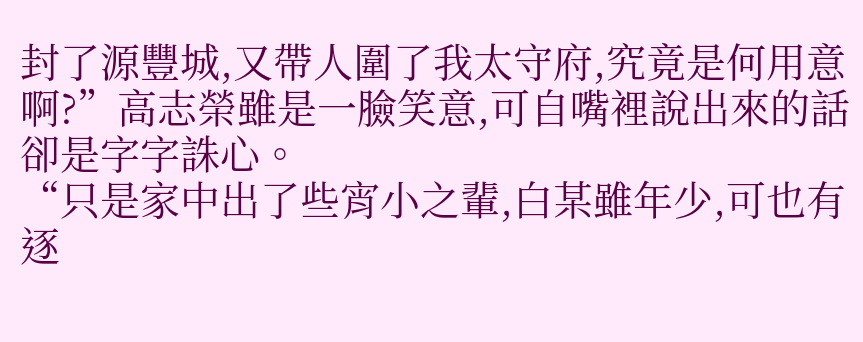封了源豐城,又帶人圍了我太守府,究竟是何用意啊?”高志榮雖是一臉笑意,可自嘴裡說出來的話卻是字字誅心。
“只是家中出了些宵小之輩,白某雖年少,可也有逐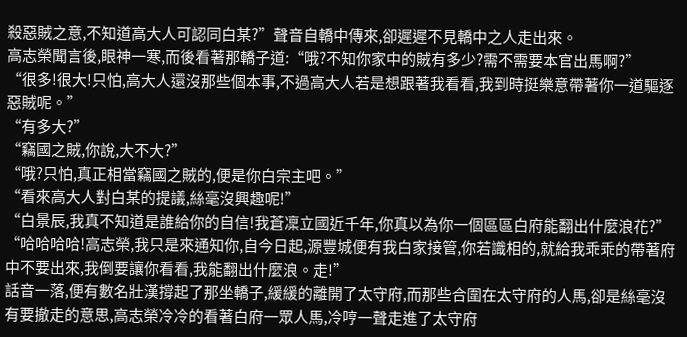殺惡賊之意,不知道高大人可認同白某?”聲音自轎中傳來,卻遲遲不見轎中之人走出來。
高志榮聞言後,眼神一寒,而後看著那轎子道:“哦?不知你家中的賊有多少?需不需要本官出馬啊?”
“很多!很大!只怕,高大人還沒那些個本事,不過高大人若是想跟著我看看,我到時挺樂意帶著你一道驅逐惡賊呢。”
“有多大?”
“竊國之賊,你說,大不大?”
“哦?只怕,真正相當竊國之賊的,便是你白宗主吧。”
“看來高大人對白某的提議,絲毫沒興趣呢!”
“白景辰,我真不知道是誰給你的自信!我蒼凜立國近千年,你真以為你一個區區白府能翻出什麼浪花?”
“哈哈哈哈!高志榮,我只是來通知你,自今日起,源豐城便有我白家接管,你若識相的,就給我乖乖的帶著府中不要出來,我倒要讓你看看,我能翻出什麼浪。走!”
話音一落,便有數名壯漢撐起了那坐轎子,緩緩的離開了太守府,而那些合圍在太守府的人馬,卻是絲毫沒有要撤走的意思,高志榮冷冷的看著白府一眾人馬,冷哼一聲走進了太守府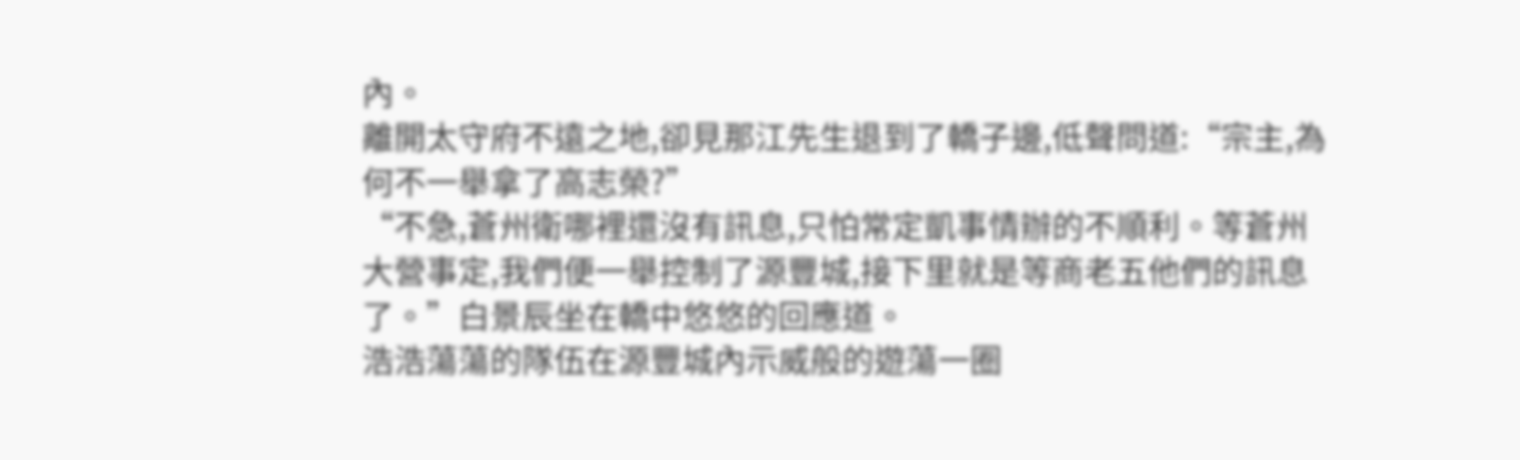內。
離開太守府不遠之地,卻見那江先生退到了轎子邊,低聲問道:“宗主,為何不一舉拿了高志榮?”
“不急,蒼州衛哪裡還沒有訊息,只怕常定凱事情辦的不順利。等蒼州大營事定,我們便一舉控制了源豐城,接下里就是等商老五他們的訊息了。”白景辰坐在轎中悠悠的回應道。
浩浩蕩蕩的隊伍在源豐城內示威般的遊蕩一圈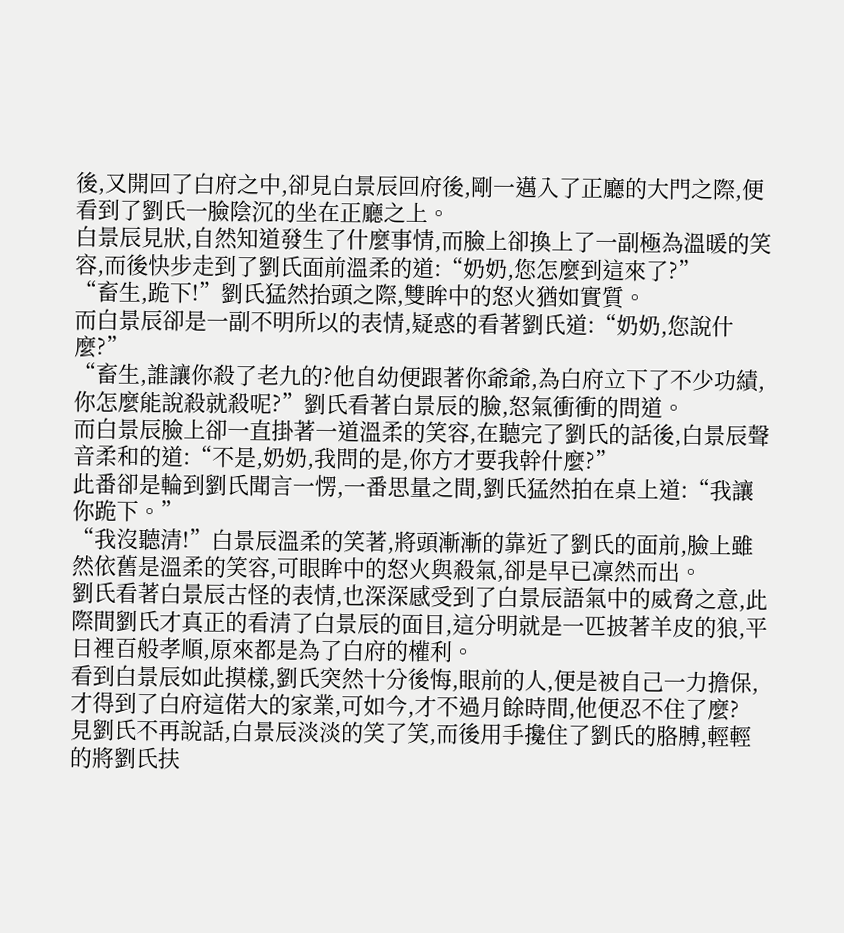後,又開回了白府之中,卻見白景辰回府後,剛一邁入了正廳的大門之際,便看到了劉氏一臉陰沉的坐在正廳之上。
白景辰見狀,自然知道發生了什麼事情,而臉上卻換上了一副極為溫暖的笑容,而後快步走到了劉氏面前溫柔的道:“奶奶,您怎麼到這來了?”
“畜生,跪下!”劉氏猛然抬頭之際,雙眸中的怒火猶如實質。
而白景辰卻是一副不明所以的表情,疑惑的看著劉氏道:“奶奶,您說什麼?”
“畜生,誰讓你殺了老九的?他自幼便跟著你爺爺,為白府立下了不少功績,你怎麼能說殺就殺呢?”劉氏看著白景辰的臉,怒氣衝衝的問道。
而白景辰臉上卻一直掛著一道溫柔的笑容,在聽完了劉氏的話後,白景辰聲音柔和的道:“不是,奶奶,我問的是,你方才要我幹什麼?”
此番卻是輪到劉氏聞言一愣,一番思量之間,劉氏猛然拍在桌上道:“我讓你跪下。”
“我沒聽清!”白景辰溫柔的笑著,將頭漸漸的靠近了劉氏的面前,臉上雖然依舊是溫柔的笑容,可眼眸中的怒火與殺氣,卻是早已凜然而出。
劉氏看著白景辰古怪的表情,也深深感受到了白景辰語氣中的威脅之意,此際間劉氏才真正的看清了白景辰的面目,這分明就是一匹披著羊皮的狼,平日裡百般孝順,原來都是為了白府的權利。
看到白景辰如此摸樣,劉氏突然十分後悔,眼前的人,便是被自己一力擔保,才得到了白府這偌大的家業,可如今,才不過月餘時間,他便忍不住了麼?
見劉氏不再說話,白景辰淡淡的笑了笑,而後用手攙住了劉氏的胳膊,輕輕的將劉氏扶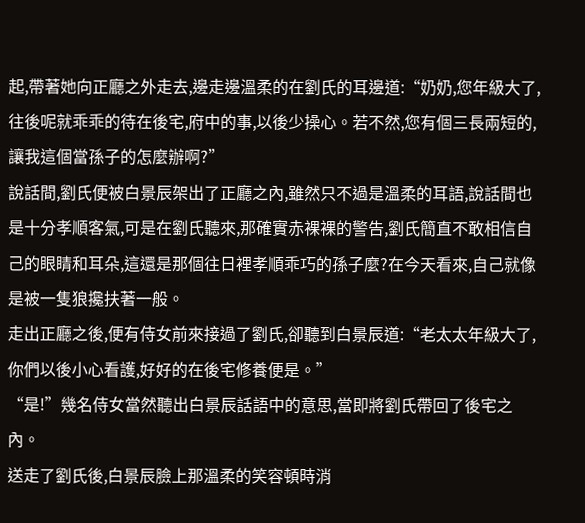起,帶著她向正廳之外走去,邊走邊溫柔的在劉氏的耳邊道:“奶奶,您年級大了,往後呢就乖乖的待在後宅,府中的事,以後少操心。若不然,您有個三長兩短的,讓我這個當孫子的怎麼辦啊?”
說話間,劉氏便被白景辰架出了正廳之內,雖然只不過是溫柔的耳語,說話間也是十分孝順客氣,可是在劉氏聽來,那確實赤裸裸的警告,劉氏簡直不敢相信自己的眼睛和耳朵,這還是那個往日裡孝順乖巧的孫子麼?在今天看來,自己就像是被一隻狼攙扶著一般。
走出正廳之後,便有侍女前來接過了劉氏,卻聽到白景辰道:“老太太年級大了,你們以後小心看護,好好的在後宅修養便是。”
“是!”幾名侍女當然聽出白景辰話語中的意思,當即將劉氏帶回了後宅之內。
送走了劉氏後,白景辰臉上那溫柔的笑容頓時消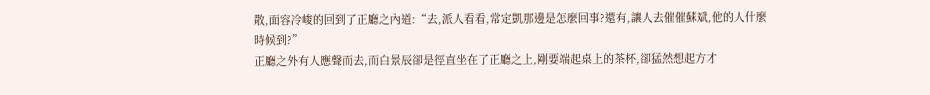散,面容冷峻的回到了正廳之內道:“去,派人看看,常定凱那邊是怎麼回事?還有,讓人去催催蘇斌,他的人什麼時候到?”
正廳之外有人應聲而去,而白景辰卻是徑直坐在了正廳之上,剛要端起桌上的茶杯,卻猛然想起方才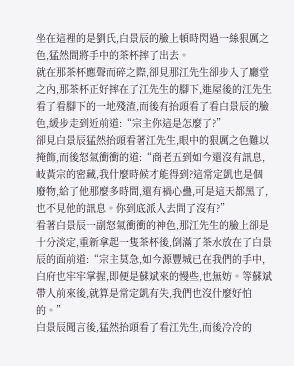坐在這裡的是劉氏,白景辰的臉上頓時閃過一絲狠厲之色,猛然間將手中的茶杯摔了出去。
就在那茶杯應聲而碎之際,卻見那江先生卻步入了廳堂之內,那茶杯正好摔在了江先生的腳下,進屋後的江先生看了看腳下的一地殘渣,而後有抬頭看了看白景辰的臉色,緩步走到近前道:“宗主你這是怎麼了?”
卻見白景辰猛然抬頭看著江先生,眼中的狠厲之色難以掩飾,而後怒氣衝衝的道:“商老五到如今還沒有訊息,岐黃宗的密藏,我什麼時候才能得到?這常定凱也是個廢物,給了他那麼多時間,還有禍心蠱,可是這天都黑了,也不見他的訊息。你到底派人去問了沒有?”
看著白景辰一副怒氣衝衝的神色,那江先生的臉上卻是十分淡定,重新拿起一隻茶杯後,倒滿了茶水放在了白景辰的面前道:“宗主莫急,如今源豐城已在我們的手中,白府也牢牢掌握,即便是蘇斌來的慢些,也無妨。等蘇斌帶人前來後,就算是常定凱有失,我們也沒什麼好怕的。”
白景辰聞言後,猛然抬頭看了看江先生,而後冷冷的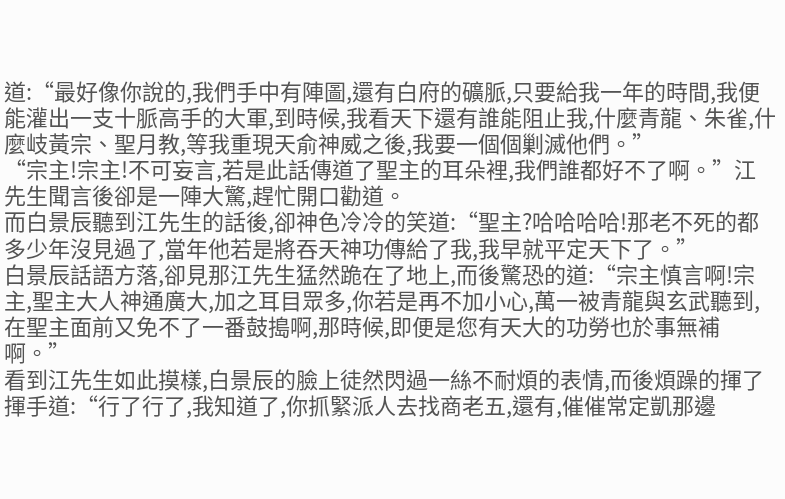道:“最好像你說的,我們手中有陣圖,還有白府的礦脈,只要給我一年的時間,我便能灌出一支十脈高手的大軍,到時候,我看天下還有誰能阻止我,什麼青龍、朱雀,什麼岐黃宗、聖月教,等我重現天俞神威之後,我要一個個剿滅他們。”
“宗主!宗主!不可妄言,若是此話傳道了聖主的耳朵裡,我們誰都好不了啊。”江先生聞言後卻是一陣大驚,趕忙開口勸道。
而白景辰聽到江先生的話後,卻神色冷冷的笑道:“聖主?哈哈哈哈!那老不死的都多少年沒見過了,當年他若是將吞天神功傳給了我,我早就平定天下了。”
白景辰話語方落,卻見那江先生猛然跪在了地上,而後驚恐的道:“宗主慎言啊!宗主,聖主大人神通廣大,加之耳目眾多,你若是再不加小心,萬一被青龍與玄武聽到,在聖主面前又免不了一番鼓搗啊,那時候,即便是您有天大的功勞也於事無補啊。”
看到江先生如此摸樣,白景辰的臉上徒然閃過一絲不耐煩的表情,而後煩躁的揮了揮手道:“行了行了,我知道了,你抓緊派人去找商老五,還有,催催常定凱那邊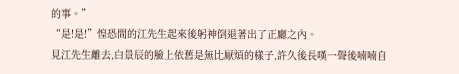的事。”
“是!是!”惶恐間的江先生起來後躬神倒退著出了正廳之內。
見江先生離去,白景辰的臉上依舊是無比厭煩的樣子,許久後長嘆一聲後喃喃自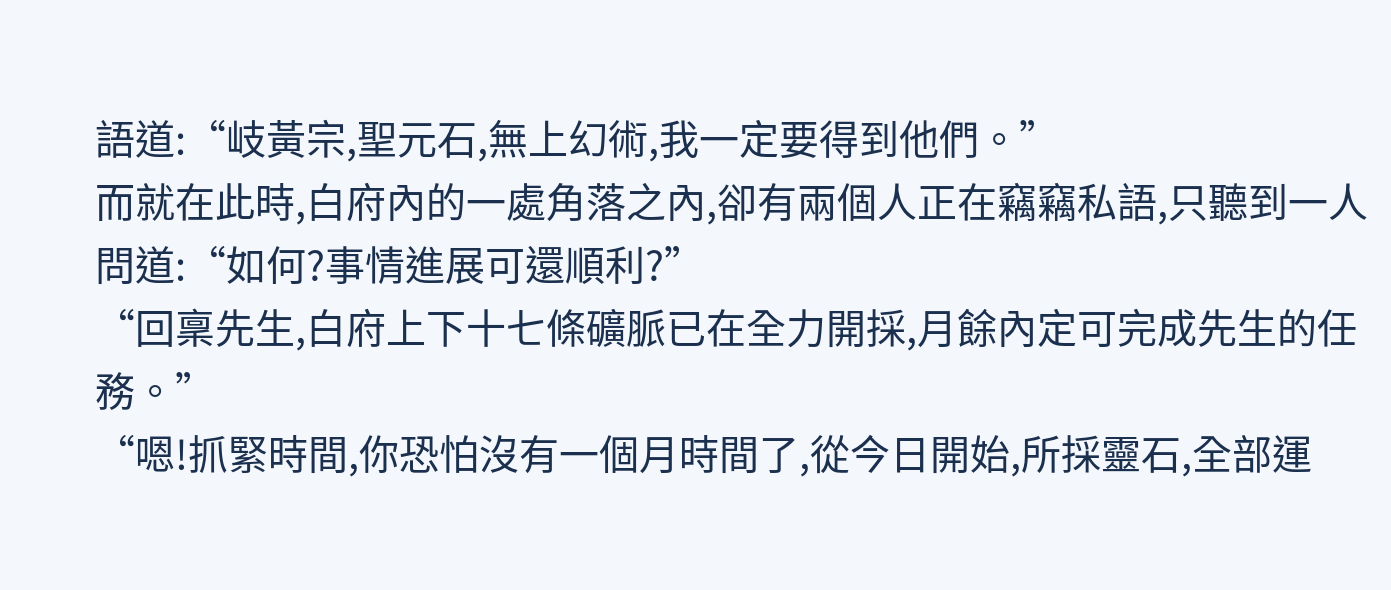語道:“岐黃宗,聖元石,無上幻術,我一定要得到他們。”
而就在此時,白府內的一處角落之內,卻有兩個人正在竊竊私語,只聽到一人問道:“如何?事情進展可還順利?”
“回稟先生,白府上下十七條礦脈已在全力開採,月餘內定可完成先生的任務。”
“嗯!抓緊時間,你恐怕沒有一個月時間了,從今日開始,所採靈石,全部運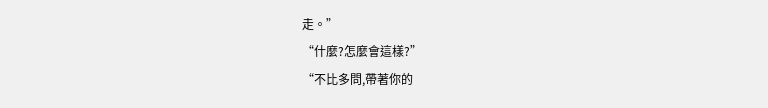走。”
“什麼?怎麼會這樣?”
“不比多問,帶著你的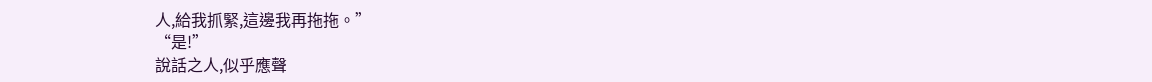人,給我抓緊,這邊我再拖拖。”
“是!”
說話之人,似乎應聲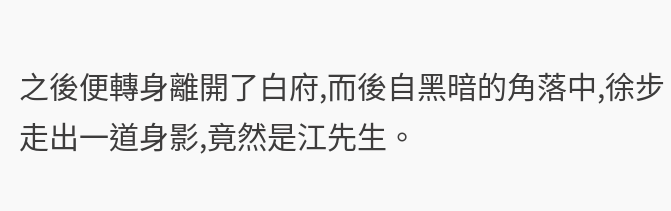之後便轉身離開了白府,而後自黑暗的角落中,徐步走出一道身影,竟然是江先生。